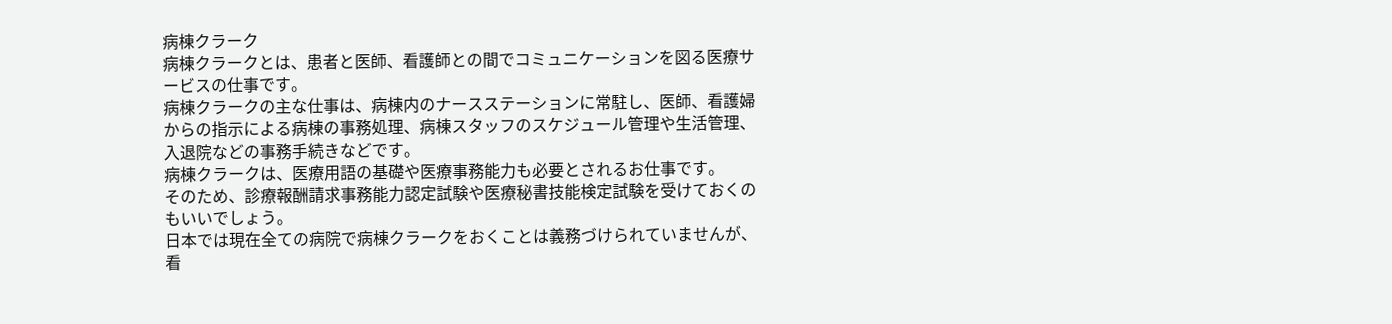病棟クラーク
病棟クラークとは、患者と医師、看護師との間でコミュニケーションを図る医療サービスの仕事です。
病棟クラークの主な仕事は、病棟内のナースステーションに常駐し、医師、看護婦からの指示による病棟の事務処理、病棟スタッフのスケジュール管理や生活管理、入退院などの事務手続きなどです。
病棟クラークは、医療用語の基礎や医療事務能力も必要とされるお仕事です。
そのため、診療報酬請求事務能力認定試験や医療秘書技能検定試験を受けておくのもいいでしょう。
日本では現在全ての病院で病棟クラークをおくことは義務づけられていませんが、看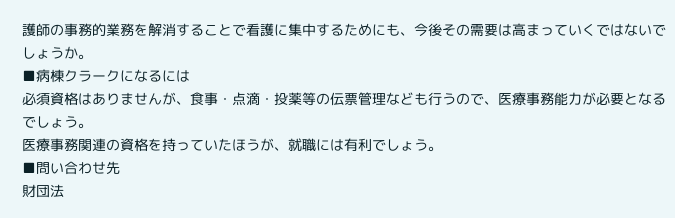護師の事務的業務を解消することで看護に集中するためにも、今後その需要は高まっていくではないでしょうか。
■病棟クラークになるには
必須資格はありませんが、食事・点滴・投薬等の伝票管理なども行うので、医療事務能力が必要となるでしょう。
医療事務関連の資格を持っていたほうが、就職には有利でしょう。
■問い合わせ先
財団法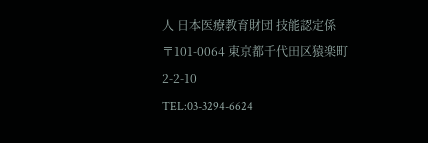人 日本医療教育財団 技能認定係
〒101-0064 東京都千代田区猿楽町2-2-10
TEL:03-3294-6624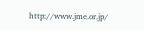http://www.jme.or.jp/